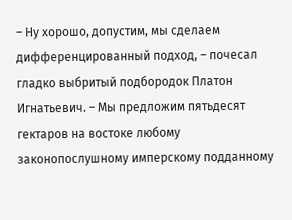– Ну хорошо, допустим, мы сделаем дифференцированный подход, – почесал гладко выбритый подбородок Платон Игнатьевич. – Мы предложим пятьдесят гектаров на востоке любому законопослушному имперскому подданному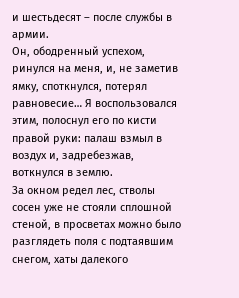и шестьдесят – после службы в армии.
Он, ободренный успехом, ринулся на меня, и, не заметив ямку, споткнулся, потерял равновесие… Я воспользовался этим, полоснул его по кисти правой руки: палаш взмыл в воздух и, задребезжав, воткнулся в землю.
За окном редел лес, стволы сосен уже не стояли сплошной стеной, в просветах можно было разглядеть поля с подтаявшим снегом, хаты далекого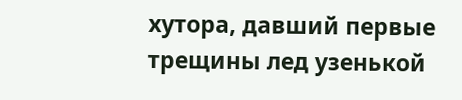хутора, давший первые трещины лед узенькой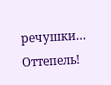речушки… Оттепель!